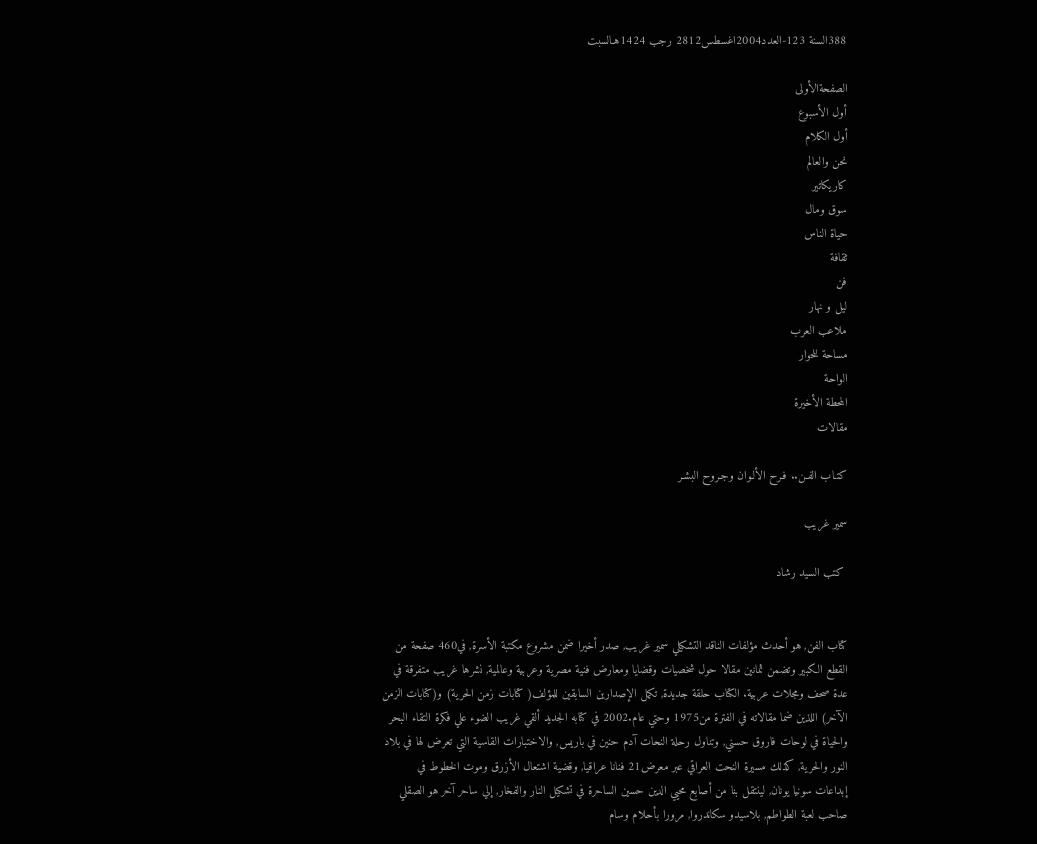388السنة 123-العدد2004اغسطس2812 رجب 1424هـالسبت

الصفحةالأولى
أول الأسبوع
أول الكلام
نحن والعالم
كاريكاتير
سوق ومال
حياة الناس
ثقافة
فن
ليل و نهار
ملاعب العرب
مساحة للحوار
الواحة
المحطة الأخيرة
مقالات

كتـاب الفـن.. فـرح الألـوان وجـروح البشـر

سمير غريب

 كتب السيد رشاد


كتاب الفن, هو أحدث مؤلفات الناقد التشكيلي سمير غريب, صدر أخيرا ضمن مشروع مكتبة الأسرة, في460 صفحة من القطع الكبير وتضمن ثمانين مقالا حول شخصيات وقضايا ومعارض فنية مصرية وعربية وعالمية, نشرها غريب متفرقة في عدة صحف ومجلات عربية. الكتاب حلقة جديدة, تكمل الإصدارين السابقين للمؤلف( كتابات زمن الحرية) و(كتابات الزمن الآخر) اللذين ضما مقالاته في الفترة من1975 وحتي عام.2002 في كتابه الجديد ألقي غريب الضوء علي فكرة التقاء البحر والحياة في لوحات فاروق حسني, وتناول رحلة النحات آدم حنين في باريس, والاختبارات القاسية التي تعرض لها في بلاد النور والحرية, كذلك مسيرة النحت العراقي عبر معرض21 فنانا عراقيا, وقضية اشتعال الأزرق وموت الخطوط في إبداعات سونيا يونان, لينتقل بنا من أصابع محيي الدين حسين الساحرة في تشكيل النار والفخار, إلي ساحر آخر هو الصقلي صاحب لعبة الطواطم, بلاسيدو سكاندروا, مرورا بأحلام وسام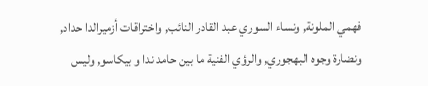فهمي الملونة, ونساء السوري عبد القادر النائب, واختراقات أزميرالدا حداد, ونضارة وجوه البهجوري, والرؤي الفنية ما بين حامد ندا و بيكاسو, وليس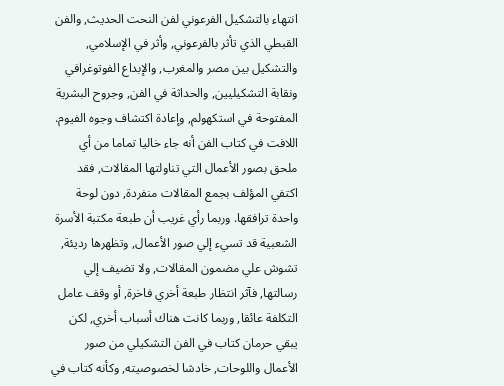انتهاء بالتشكيل الفرعوني لفن النحت الحديث, والفن القبطي الذي تأثر بالفرعوني, وأثر في الإسلامي, والتشكيل بين مصر والمغرب, والإبداع الفوتوغرافي ونقابة التشكيليين, والحداثة في الفن, وجروح البشرية المفتوحة في استكهولم, وإعادة اكتشاف وجوه الفيوم. اللافت في كتاب الفن أنه جاء خاليا تماما من أي ملحق بصور الأعمال التي تناولتها المقالات, فقد اكتفي المؤلف بجمع المقالات منفردة, دون لوحة واحدة ترافقها. وربما رأي غريب أن طبعة مكتبة الأسرة الشعبية قد تسيء إلي صور الأعمال, وتظهرها رديئة, تشوش علي مضمون المقالات, ولا تضيف إلي رسالتها, فآثر انتظار طبعة أخري فاخرة, أو وقف عامل التكلفة عائقا, وربما كانت هناك أسباب أخري, لكن يبقي حرمان كتاب في الفن التشكيلي من صور الأعمال واللوحات, خادشا لخصوصيته, وكأنه كتاب في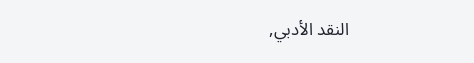النقد الأدبي,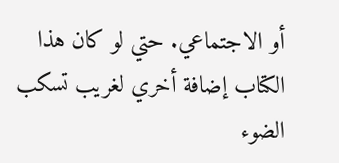أو الاجتماعي. حتي لو كان هذا الكتاب إضافة أخري لغريب تسكب الضوء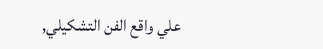علي واقع الفن التشكيلي,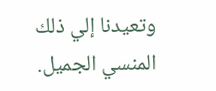وتعيدنا إلي ذلك المنسي الجميل.